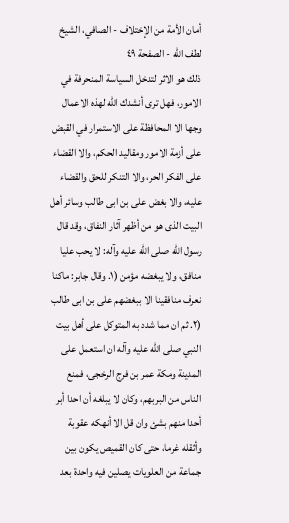أمان الأمة من الإختلاف - الصافي، الشيخ لطف الله - الصفحة ٤٩
ذلك هو الاثر لتدخل السياسة المنحرفة في الامور، فهل ترى أنشدك الله لهذه الاعمال وجها الا المحافظة على الاستمرار في القبض على أزمة الامور ومقاليد الحكم، والا القضاء على الفكر الحر، والا التنكر للحق والقضاء عليه، والا بغض على بن ابى طالب وسائر أهل البيت الذى هو من أظهر آثار النفاق، وقد قال رسول الله صلى الله عليه وآله: لا يحب عليا منافق، ولا يبغضه مؤمن (١. وقال جابر: ماكنا نعرف منافقينا الا ببغضهم على بن ابى طالب (٢. ثم ان مما شدد به المتوكل على أهل بيت النبي صلى الله عليه وآله ان استعمل على المدينة ومكة عمر بن فرج الرخجى، فمنع الناس من البربهم، وكان لا يبلغه أن احدا أبر أحدا منهم بشئ وان قل الا أنهكه عقوبة وأثقله غرما، حتى كان القميص يكون بين جماعة من العلويات يصلين فيه واحدة بعد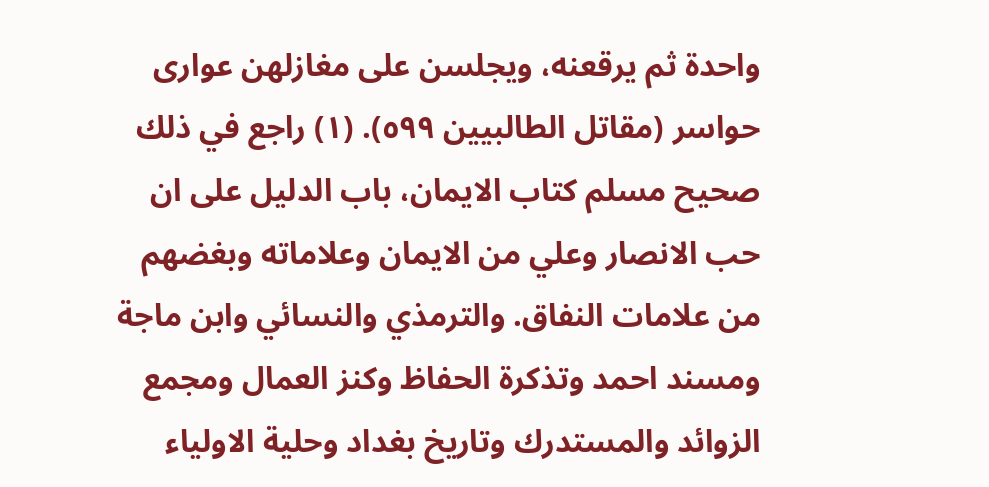واحدة ثم يرقعنه، ويجلسن على مغازلهن عوارى حواسر (مقاتل الطالبيين ٥٩٩). (١) راجع في ذلك صحيح مسلم كتاب الايمان، باب الدليل على ان حب الانصار وعلي من الايمان وعلاماته وبغضهم من علامات النفاق. والترمذي والنسائي وابن ماجة ومسند احمد وتذكرة الحفاظ وكنز العمال ومجمع الزوائد والمستدرك وتاريخ بغداد وحلية الاولياء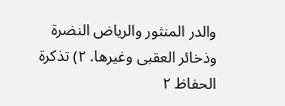والدر المنثور والرياض النضرة وذخائر العقبى وغيرها. ٢) تذكرة الحفاظ ٢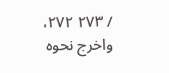/ ٢٧٣ ٢٧٢، واخرج نحوه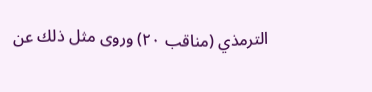الترمذي (مناقب ٢٠) وروى مثل ذلك عن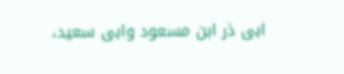ابى ذر ابن مسعود وابى سعيد،